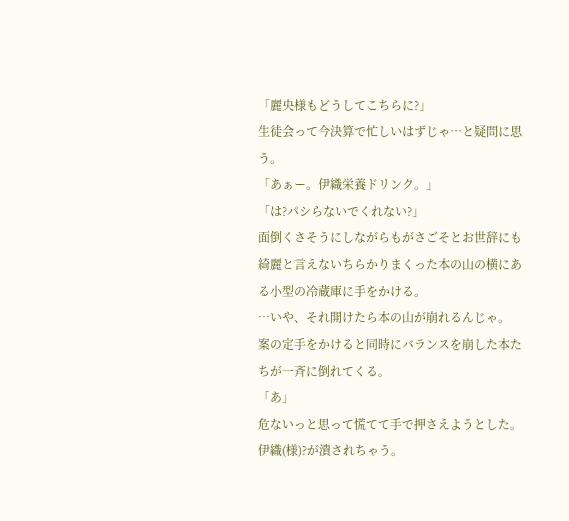「麗央様もどうしてこちらに?」
生徒会って今決算で忙しいはずじゃ…と疑問に思う。
「あぁー。伊織栄養ドリンク。」
「は?パシらないでくれない?」
面倒くさそうにしながらもがさごそとお世辞にも綺麗と言えないちらかりまくった本の山の横にある小型の冷蔵庫に手をかける。
…いや、それ開けたら本の山が崩れるんじゃ。
案の定手をかけると同時にバランスを崩した本たちが一斉に倒れてくる。
「あ」
危ないっと思って慌てて手で押さえようとした。
伊織(様)?が潰されちゃう。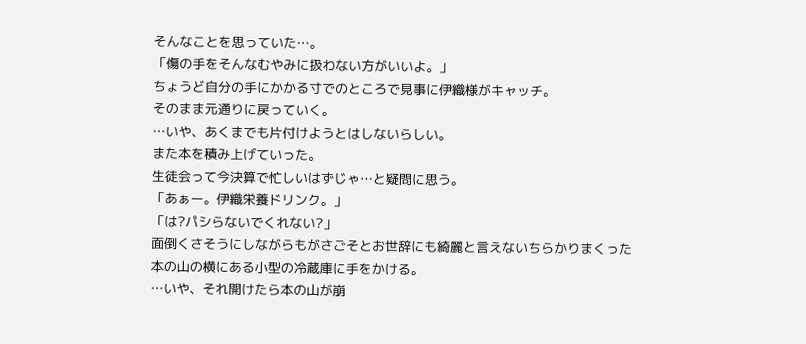そんなことを思っていた…。
「傷の手をそんなむやみに扱わない方がいいよ。」
ちょうど自分の手にかかる寸でのところで見事に伊織様がキャッチ。
そのまま元通りに戻っていく。
…いや、あくまでも片付けようとはしないらしい。
また本を積み上げていった。
生徒会って今決算で忙しいはずじゃ…と疑問に思う。
「あぁー。伊織栄養ドリンク。」
「は?パシらないでくれない?」
面倒くさそうにしながらもがさごそとお世辞にも綺麗と言えないちらかりまくった本の山の横にある小型の冷蔵庫に手をかける。
…いや、それ開けたら本の山が崩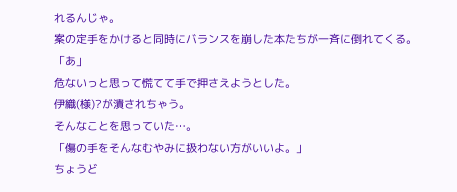れるんじゃ。
案の定手をかけると同時にバランスを崩した本たちが一斉に倒れてくる。
「あ」
危ないっと思って慌てて手で押さえようとした。
伊織(様)?が潰されちゃう。
そんなことを思っていた…。
「傷の手をそんなむやみに扱わない方がいいよ。」
ちょうど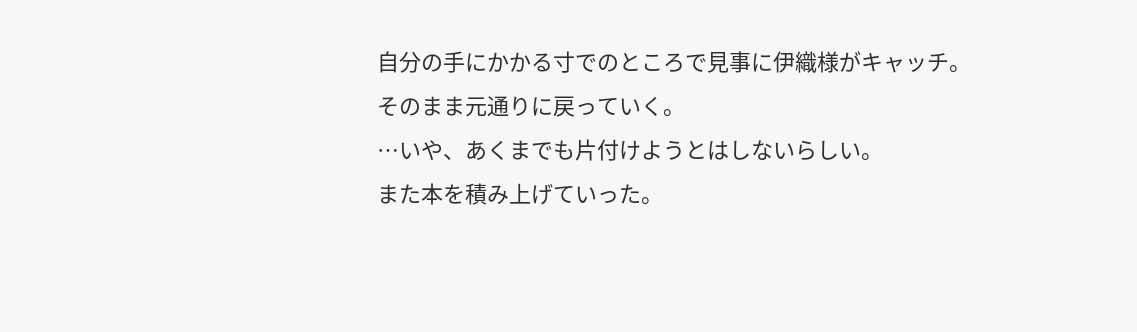自分の手にかかる寸でのところで見事に伊織様がキャッチ。
そのまま元通りに戻っていく。
…いや、あくまでも片付けようとはしないらしい。
また本を積み上げていった。